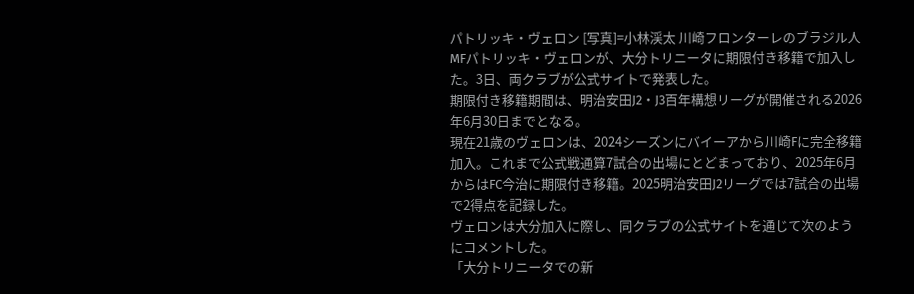パトリッキ・ヴェロン [写真]=小林渓太 川崎フロンターレのブラジル人MFパトリッキ・ヴェロンが、大分トリニータに期限付き移籍で加入した。3日、両クラブが公式サイトで発表した。
期限付き移籍期間は、明治安田J2・J3百年構想リーグが開催される2026年6月30日までとなる。
現在21歳のヴェロンは、2024シーズンにバイーアから川崎Fに完全移籍加入。これまで公式戦通算7試合の出場にとどまっており、2025年6月からはFC今治に期限付き移籍。2025明治安田J2リーグでは7試合の出場で2得点を記録した。
ヴェロンは大分加入に際し、同クラブの公式サイトを通じて次のようにコメントした。
「大分トリニータでの新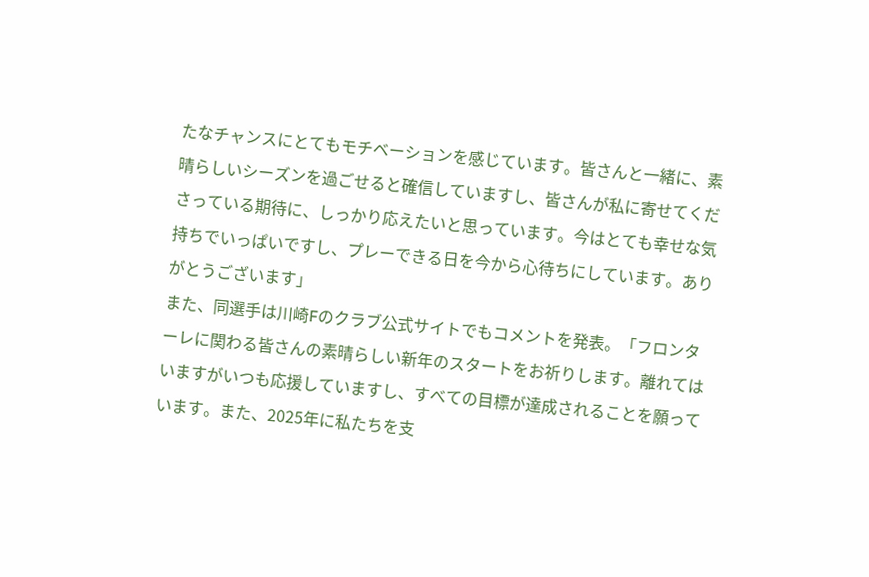たなチャンスにとてもモチベーションを感じています。皆さんと一緒に、素晴らしいシーズンを過ごせると確信していますし、皆さんが私に寄せてくださっている期待に、しっかり応えたいと思っています。今はとても幸せな気持ちでいっぱいですし、プレーできる日を今から心待ちにしています。ありがとうございます」
また、同選手は川崎Fのクラブ公式サイトでもコメントを発表。「フロンターレに関わる皆さんの素晴らしい新年のスタートをお祈りします。離れてはいますがいつも応援していますし、すべての目標が達成されることを願っています。また、2025年に私たちを支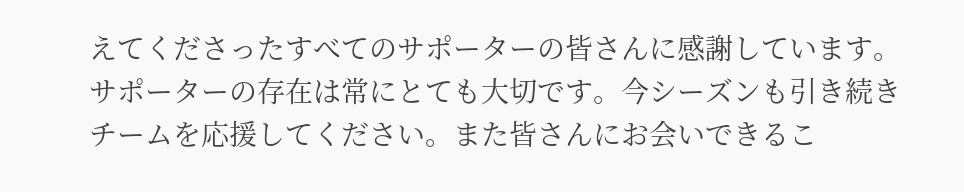えてくださったすべてのサポーターの皆さんに感謝しています。サポーターの存在は常にとても大切です。今シーズンも引き続きチームを応援してください。また皆さんにお会いできるこ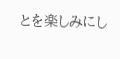とを楽しみにし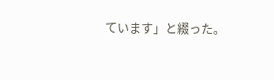ています」と綴った。